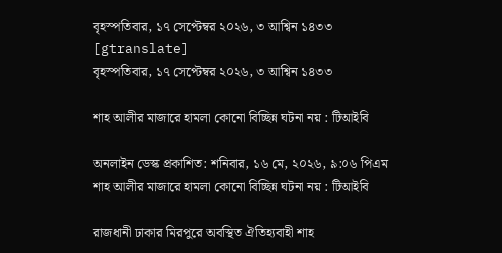বৃহস্পতিবার, ১৭ সেপ্টেম্বর ২০২৬, ৩ আশ্বিন ১৪৩৩
[gtranslate]
বৃহস্পতিবার, ১৭ সেপ্টেম্বর ২০২৬, ৩ আশ্বিন ১৪৩৩

শাহ আলীর মাজারে হামলা কোনো বিচ্ছিন্ন ঘটনা নয় : টিআইবি

অনলাইন ডেস্ক প্রকাশিত: শনিবার, ১৬ মে, ২০২৬, ৯:০৬ পিএম
শাহ আলীর মাজারে হামলা কোনো বিচ্ছিন্ন ঘটনা নয় : টিআইবি

রাজধানী ঢাকার মিরপুরে অবস্থিত ঐতিহ্যবাহী শাহ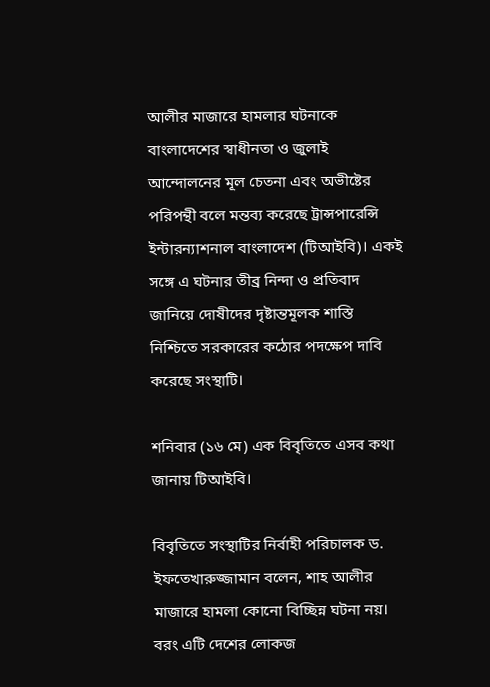আলীর মাজারে হামলার ঘটনাকে বাংলাদেশের স্বাধীনতা ও জুলাই আন্দোলনের মূল চেতনা এবং অভীষ্টের পরিপন্থী বলে মন্তব্য করেছে ট্রান্সপারেন্সি ইন্টারন্যাশনাল বাংলাদেশ (টিআইবি)। একই সঙ্গে এ ঘটনার তীব্র নিন্দা ও প্রতিবাদ জানিয়ে দোষীদের দৃষ্টান্তমূলক শাস্তি নিশ্চিতে সরকারের কঠোর পদক্ষেপ দাবি করেছে সংস্থাটি।

শনিবার (১৬ মে) এক বিবৃতিতে এসব কথা জানায় টিআইবি।

বিবৃতিতে সংস্থাটির নির্বাহী পরিচালক ড. ইফতেখারুজ্জামান বলেন, শাহ আলীর মাজারে হামলা কোনো বিচ্ছিন্ন ঘটনা নয়। বরং এটি দেশের লোকজ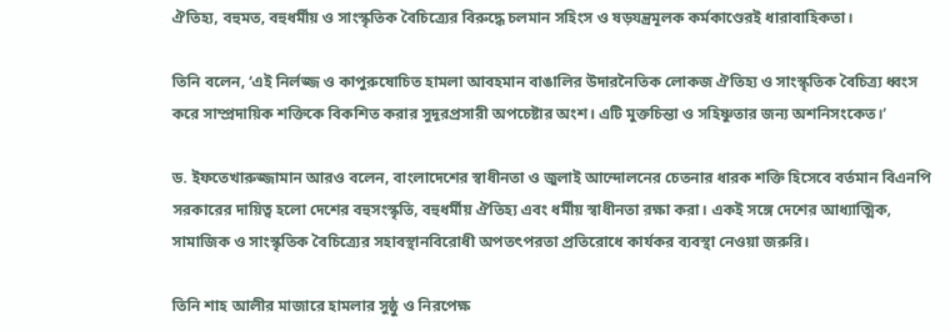ঐতিহ্য, বহুমত, বহুধর্মীয় ও সাংস্কৃতিক বৈচিত্র্যের বিরুদ্ধে চলমান সহিংস ও ষড়যন্ত্রমূলক কর্মকাণ্ডেরই ধারাবাহিকতা।

তিনি বলেন, ‘এই নির্লজ্জ ও কাপুরুষোচিত হামলা আবহমান বাঙালির উদারনৈতিক লোকজ ঐতিহ্য ও সাংস্কৃতিক বৈচিত্র্য ধ্বংস করে সাম্প্রদায়িক শক্তিকে বিকশিত করার সুদূরপ্রসারী অপচেষ্টার অংশ। এটি মুক্তচিন্তা ও সহিষ্ণুতার জন্য অশনিসংকেত।’

ড. ইফতেখারুজ্জামান আরও বলেন, বাংলাদেশের স্বাধীনতা ও জুলাই আন্দোলনের চেতনার ধারক শক্তি হিসেবে বর্তমান বিএনপি সরকারের দায়িত্ব হলো দেশের বহুসংস্কৃতি, বহুধর্মীয় ঐতিহ্য এবং ধর্মীয় স্বাধীনতা রক্ষা করা। একই সঙ্গে দেশের আধ্যাত্মিক, সামাজিক ও সাংস্কৃতিক বৈচিত্র্যের সহাবস্থানবিরোধী অপতৎপরতা প্রতিরোধে কার্যকর ব্যবস্থা নেওয়া জরুরি।

তিনি শাহ আলীর মাজারে হামলার সুষ্ঠু ও নিরপেক্ষ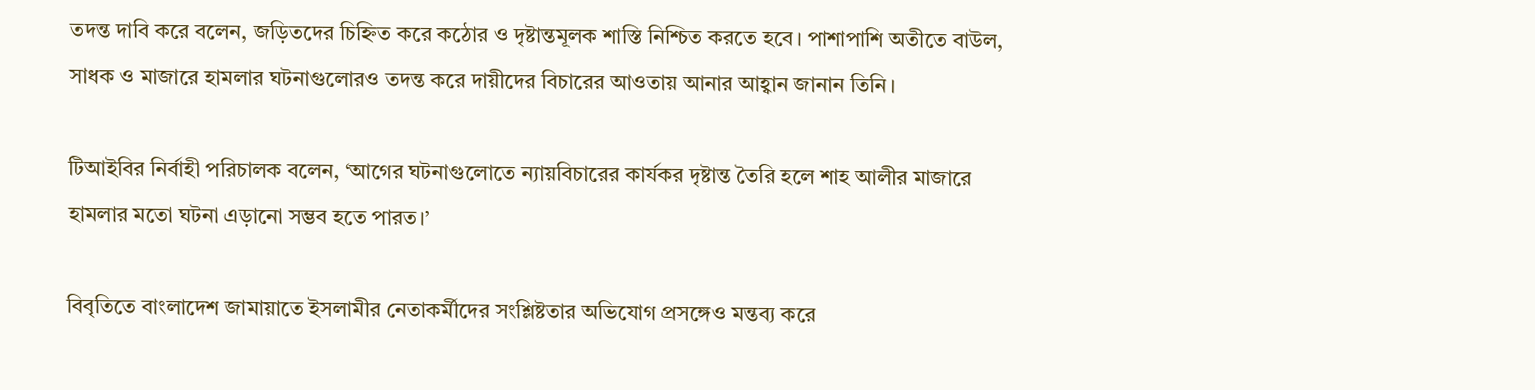তদন্ত দাবি করে বলেন, জড়িতদের চিহ্নিত করে কঠোর ও দৃষ্টান্তমূলক শাস্তি নিশ্চিত করতে হবে। পাশাপাশি অতীতে বাউল, সাধক ও মাজারে হামলার ঘটনাগুলোরও তদন্ত করে দায়ীদের বিচারের আওতায় আনার আহ্বান জানান তিনি।

টিআইবির নির্বাহী পরিচালক বলেন, ‘আগের ঘটনাগুলোতে ন্যায়বিচারের কার্যকর দৃষ্টান্ত তৈরি হলে শাহ আলীর মাজারে হামলার মতো ঘটনা এড়ানো সম্ভব হতে পারত।’

বিবৃতিতে বাংলাদেশ জামায়াতে ইসলামীর নেতাকর্মীদের সংশ্লিষ্টতার অভিযোগ প্রসঙ্গেও মন্তব্য করে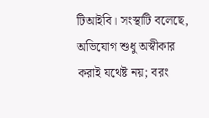টিআইবি। সংস্থাটি বলেছে, অভিযোগ শুধু অস্বীকার করাই যথেষ্ট নয়; বরং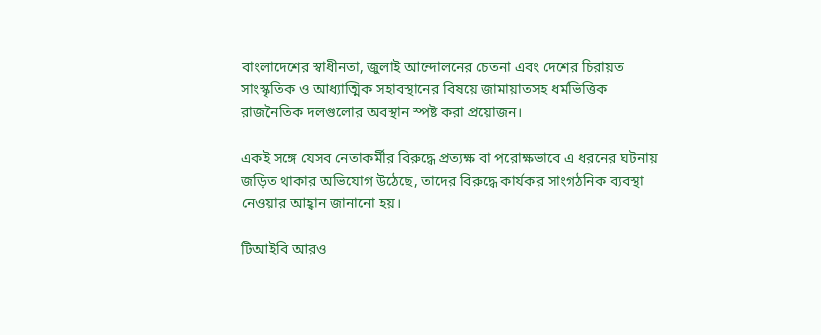বাংলাদেশের স্বাধীনতা, জুলাই আন্দোলনের চেতনা এবং দেশের চিরায়ত সাংস্কৃতিক ও আধ্যাত্মিক সহাবস্থানের বিষয়ে জামায়াতসহ ধর্মভিত্তিক রাজনৈতিক দলগুলোর অবস্থান স্পষ্ট করা প্রয়োজন।

একই সঙ্গে যেসব নেতাকর্মীর বিরুদ্ধে প্রত্যক্ষ বা পরোক্ষভাবে এ ধরনের ঘটনায় জড়িত থাকার অভিযোগ উঠেছে, তাদের বিরুদ্ধে কার্যকর সাংগঠনিক ব্যবস্থা নেওয়ার আহ্বান জানানো হয়।

টিআইবি আরও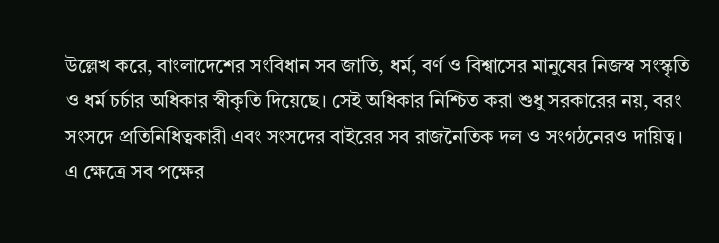উল্লেখ করে, বাংলাদেশের সংবিধান সব জাতি, ধর্ম, বর্ণ ও বিশ্বাসের মানুষের নিজস্ব সংস্কৃতি ও ধর্ম চর্চার অধিকার স্বীকৃতি দিয়েছে। সেই অধিকার নিশ্চিত করা শুধু সরকারের নয়, বরং সংসদে প্রতিনিধিত্বকারী এবং সংসদের বাইরের সব রাজনৈতিক দল ও সংগঠনেরও দায়িত্ব। এ ক্ষেত্রে সব পক্ষের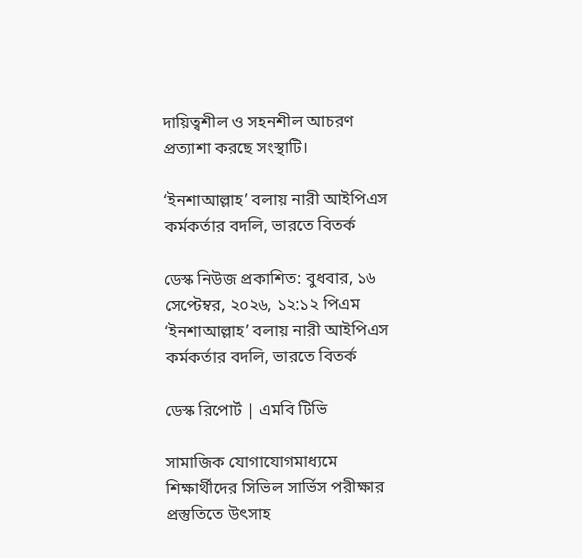দায়িত্বশীল ও সহনশীল আচরণ প্রত্যাশা করছে সংস্থাটি।

‘ইনশাআল্লাহ’ বলায় নারী আইপিএস কর্মকর্তার বদলি, ভারতে বিতর্ক

ডেস্ক নিউজ প্রকাশিত: বুধবার, ১৬ সেপ্টেম্বর, ২০২৬, ১২:১২ পিএম
‘ইনশাআল্লাহ’ বলায় নারী আইপিএস কর্মকর্তার বদলি, ভারতে বিতর্ক

ডেস্ক রিপোর্ট | এমবি টিভি

সামাজিক যোগাযোগমাধ্যমে শিক্ষার্থীদের সিভিল সার্ভিস পরীক্ষার প্রস্তুতিতে উৎসাহ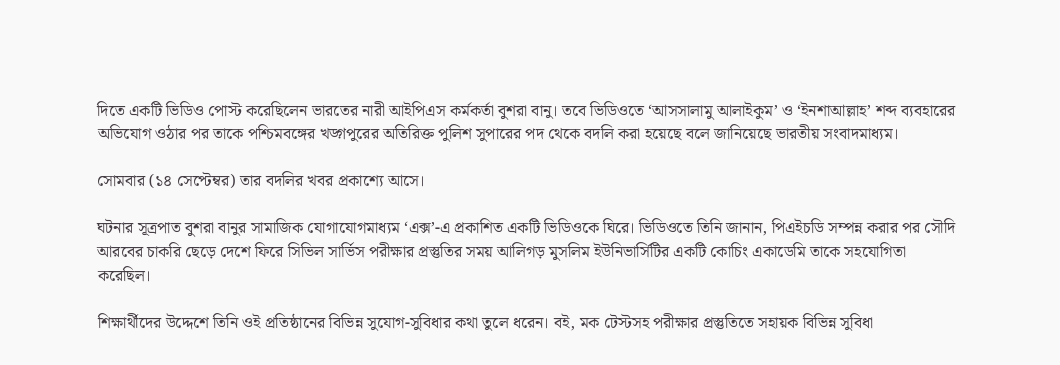দিতে একটি ভিডিও পোস্ট করেছিলেন ভারতের নারী আইপিএস কর্মকর্তা বুশরা বানু। তবে ভিডিওতে ‘আসসালামু আলাইকুম’ ও ‘ইনশাআল্লাহ’ শব্দ ব্যবহারের অভিযোগ ওঠার পর তাকে পশ্চিমবঙ্গের খড়্গপুরের অতিরিক্ত পুলিশ সুপারের পদ থেকে বদলি করা হয়েছে বলে জানিয়েছে ভারতীয় সংবাদমাধ্যম।

সোমবার (১৪ সেপ্টেম্বর) তার বদলির খবর প্রকাশ্যে আসে।

ঘটনার সূত্রপাত বুশরা বানুর সামাজিক যোগাযোগমাধ্যম ‘এক্স’-এ প্রকাশিত একটি ভিডিওকে ঘিরে। ভিডিওতে তিনি জানান, পিএইচডি সম্পন্ন করার পর সৌদি আরবের চাকরি ছেড়ে দেশে ফিরে সিভিল সার্ভিস পরীক্ষার প্রস্তুতির সময় আলিগড় মুসলিম ইউনিভার্সিটির একটি কোচিং একাডেমি তাকে সহযোগিতা করেছিল।

শিক্ষার্থীদের উদ্দেশে তিনি ওই প্রতিষ্ঠানের বিভিন্ন সুযোগ-সুবিধার কথা তুলে ধরেন। বই, মক টেস্টসহ পরীক্ষার প্রস্তুতিতে সহায়ক বিভিন্ন সুবিধা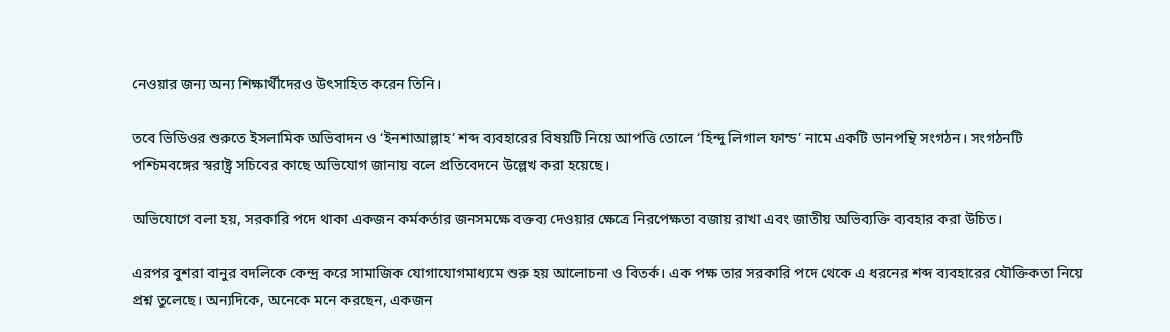নেওয়ার জন্য অন্য শিক্ষার্থীদেরও উৎসাহিত করেন তিনি।

তবে ভিডিওর শুরুতে ইসলামিক অভিবাদন ও ‘ইনশাআল্লাহ’ শব্দ ব্যবহারের বিষয়টি নিয়ে আপত্তি তোলে ‘হিন্দু লিগাল ফান্ড’ নামে একটি ডানপন্থি সংগঠন। সংগঠনটি পশ্চিমবঙ্গের স্বরাষ্ট্র সচিবের কাছে অভিযোগ জানায় বলে প্রতিবেদনে উল্লেখ করা হয়েছে।

অভিযোগে বলা হয়, সরকারি পদে থাকা একজন কর্মকর্তার জনসমক্ষে বক্তব্য দেওয়ার ক্ষেত্রে নিরপেক্ষতা বজায় রাখা এবং জাতীয় অভিব্যক্তি ব্যবহার করা উচিত।

এরপর বুশরা বানুর বদলিকে কেন্দ্র করে সামাজিক যোগাযোগমাধ্যমে শুরু হয় আলোচনা ও বিতর্ক। এক পক্ষ তার সরকারি পদে থেকে এ ধরনের শব্দ ব্যবহারের যৌক্তিকতা নিয়ে প্রশ্ন তুলেছে। অন্যদিকে, অনেকে মনে করছেন, একজন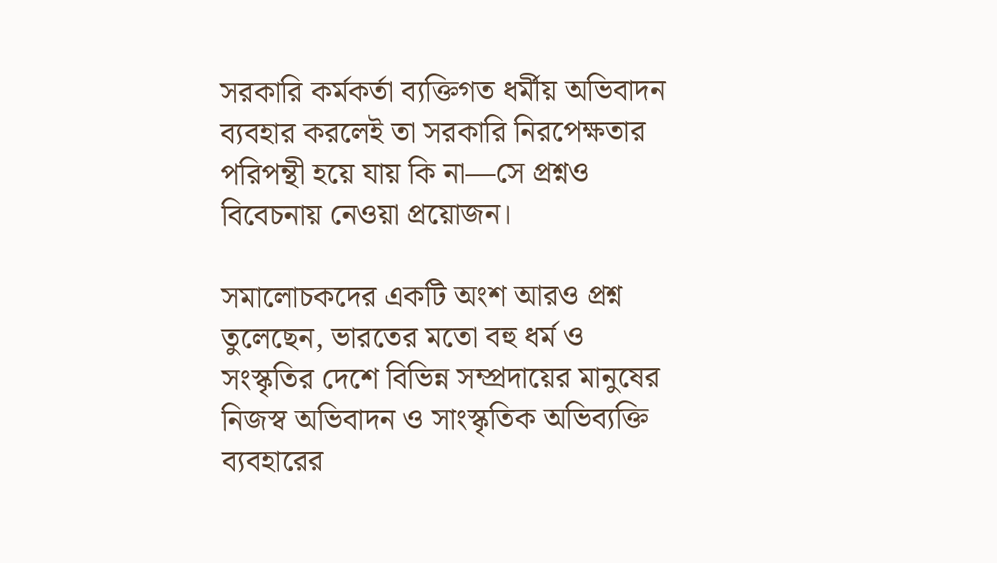সরকারি কর্মকর্তা ব্যক্তিগত ধর্মীয় অভিবাদন ব্যবহার করলেই তা সরকারি নিরপেক্ষতার পরিপন্থী হয়ে যায় কি না—সে প্রশ্নও বিবেচনায় নেওয়া প্রয়োজন।

সমালোচকদের একটি অংশ আরও প্রশ্ন তুলেছেন, ভারতের মতো বহু ধর্ম ও সংস্কৃতির দেশে বিভিন্ন সম্প্রদায়ের মানুষের নিজস্ব অভিবাদন ও সাংস্কৃতিক অভিব্যক্তি ব্যবহারের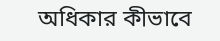অধিকার কীভাবে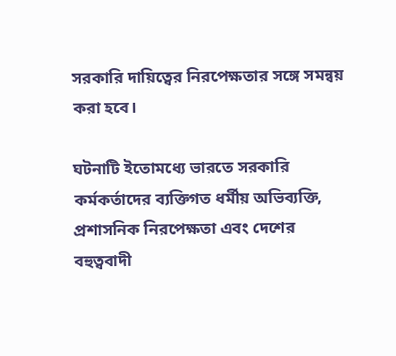সরকারি দায়িত্বের নিরপেক্ষতার সঙ্গে সমন্বয় করা হবে।

ঘটনাটি ইতোমধ্যে ভারতে সরকারি কর্মকর্তাদের ব্যক্তিগত ধর্মীয় অভিব্যক্তি, প্রশাসনিক নিরপেক্ষতা এবং দেশের বহুত্ববাদী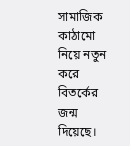সামাজিক কাঠামো নিয়ে নতুন করে বিতর্কের জন্ম দিয়েছে।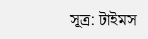সূত্র: টাইমস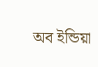অব ইন্ডিয়া